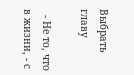Выбрать главу

  - Не то, что в жизни, - с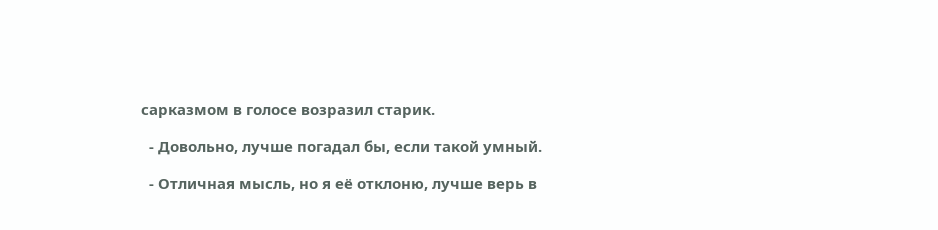сарказмом в голосе возразил старик.

  - Довольно, лучше погадал бы, если такой умный.

  - Отличная мысль, но я её отклоню, лучше верь в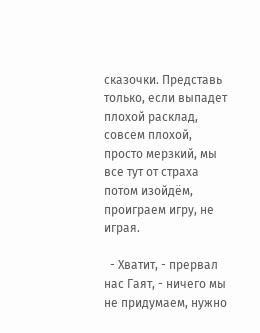сказочки. Представь только, если выпадет плохой расклад, совсем плохой, просто мерзкий, мы все тут от страха потом изойдём, проиграем игру, не играя.

  - Хватит, - прервал нас Гаят, - ничего мы не придумаем, нужно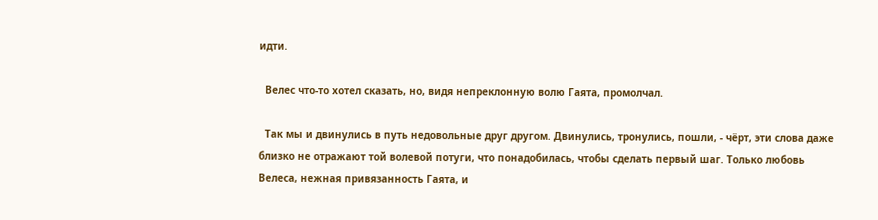идти.

  Велес что-то хотел сказать, но, видя непреклонную волю Гаята, промолчал.

  Так мы и двинулись в путь недовольные друг другом. Двинулись, тронулись, пошли, - чёрт, эти слова даже близко не отражают той волевой потуги, что понадобилась, чтобы сделать первый шаг. Только любовь Велеса, нежная привязанность Гаята, и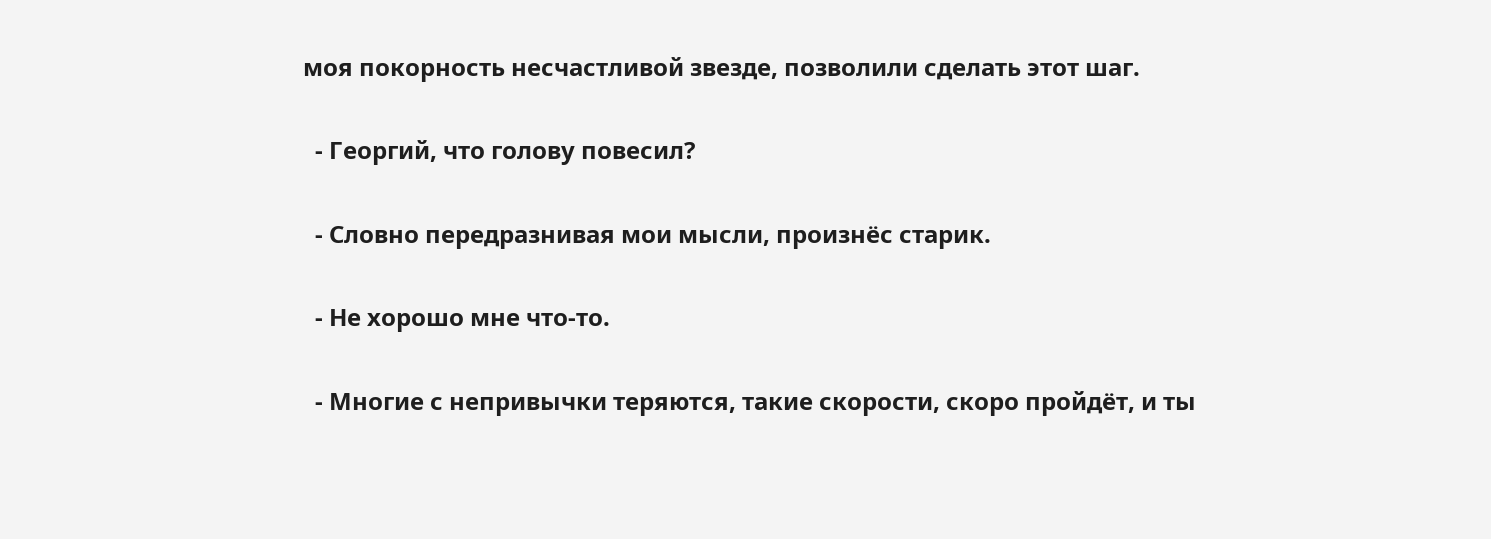моя покорность несчастливой звезде, позволили сделать этот шаг.

  - Георгий, что голову повесил?

  - Словно передразнивая мои мысли, произнёс старик.

  - Не хорошо мне что-то.

  - Многие с непривычки теряются, такие скорости, скоро пройдёт, и ты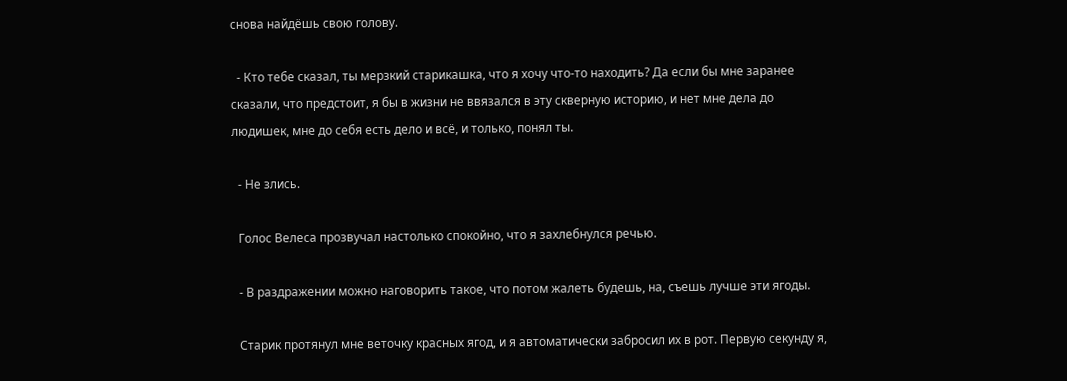снова найдёшь свою голову.

  - Кто тебе сказал, ты мерзкий старикашка, что я хочу что-то находить? Да если бы мне заранее сказали, что предстоит, я бы в жизни не ввязался в эту скверную историю, и нет мне дела до людишек, мне до себя есть дело и всё, и только, понял ты.

  - Не злись.

  Голос Велеса прозвучал настолько спокойно, что я захлебнулся речью.

  - В раздражении можно наговорить такое, что потом жалеть будешь, на, съешь лучше эти ягоды.

  Старик протянул мне веточку красных ягод, и я автоматически забросил их в рот. Первую секунду я,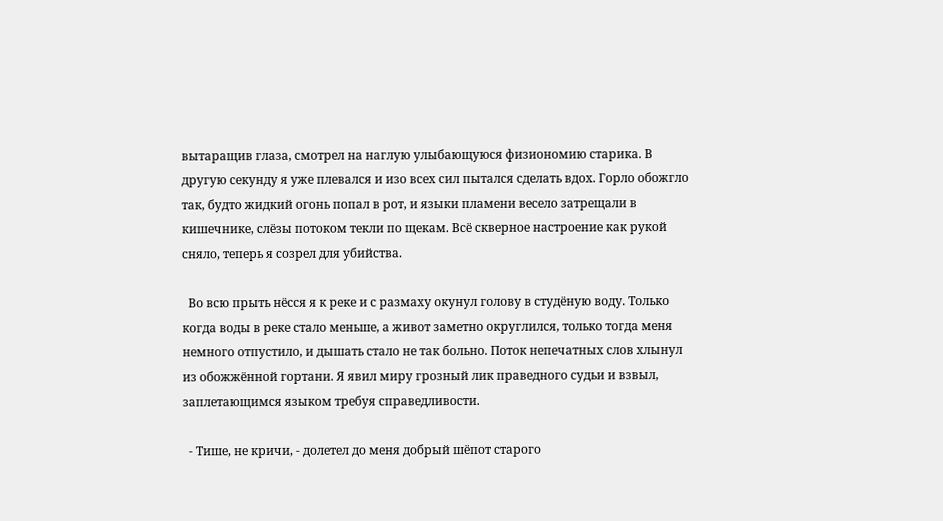вытаращив глаза, смотрел на наглую улыбающуюся физиономию старика. В другую секунду я уже плевался и изо всех сил пытался сделать вдох. Горло обожгло так, будто жидкий огонь попал в рот, и языки пламени весело затрещали в кишечнике, слёзы потоком текли по щекам. Всё скверное настроение как рукой сняло, теперь я созрел для убийства.

  Во всю прыть нёсся я к реке и с размаху окунул голову в студёную воду. Только когда воды в реке стало меньше, а живот заметно округлился, только тогда меня немного отпустило, и дышать стало не так больно. Поток непечатных слов хлынул из обожжённой гортани. Я явил миру грозный лик праведного судьи и взвыл, заплетающимся языком требуя справедливости.

  - Тише, не кричи, - долетел до меня добрый шёпот старого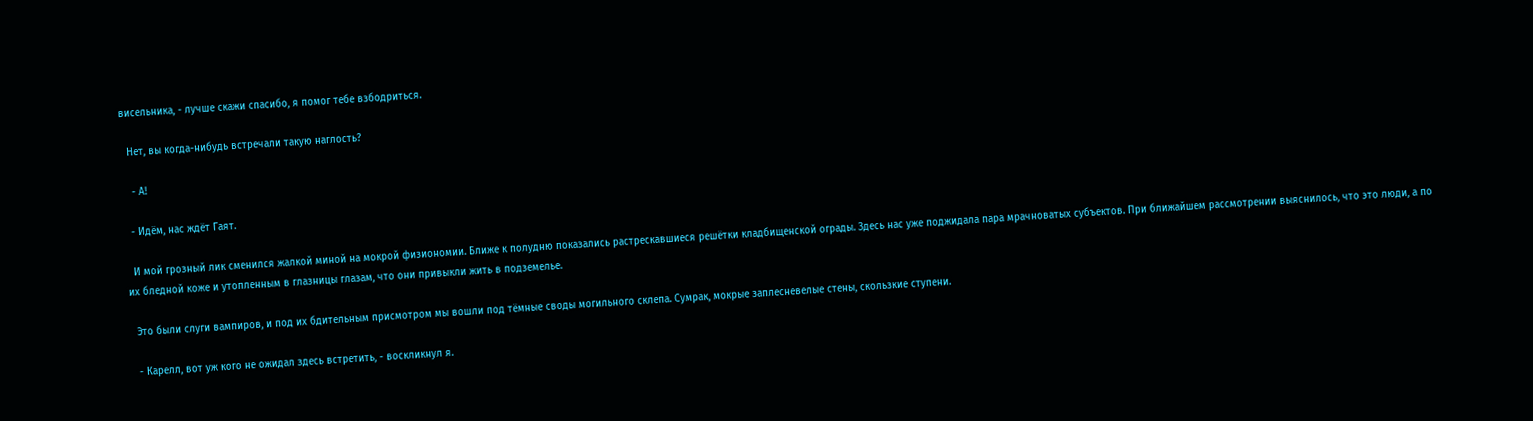висельника, - лучше скажи спасибо, я помог тебе взбодриться.

  Нет, вы когда-нибудь встречали такую наглость?

   - А!

  - Идём, нас ждёт Гаят.

  И мой грозный лик сменился жалкой миной на мокрой физиономии. Ближе к полудню показались растрескавшиеся решётки кладбищенской ограды. Здесь нас уже поджидала пара мрачноватых субъектов. При ближайшем рассмотрении выяснилось, что это люди, а по их бледной коже и утопленным в глазницы глазам, что они привыкли жить в подземелье.

  Это были слуги вампиров, и под их бдительным присмотром мы вошли под тёмные своды могильного склепа. Сумрак, мокрые заплесневелые стены, скользкие ступени.

  - Карелл, вот уж кого не ожидал здесь встретить, - воскликнул я.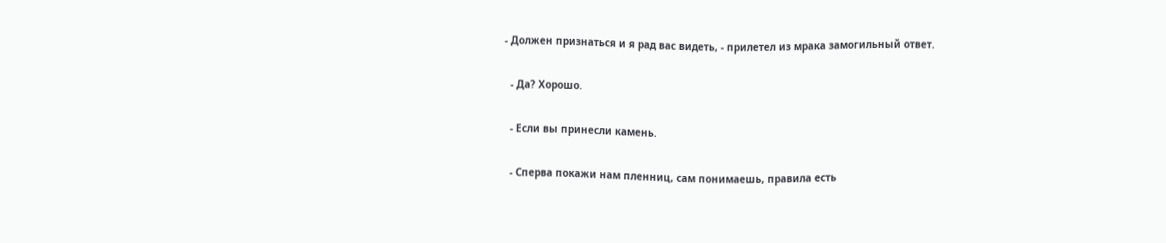- Должен признаться и я рад вас видеть, - прилетел из мрака замогильный ответ.

  - Да? Хорошо.

  - Если вы принесли камень.

  - Сперва покажи нам пленниц, сам понимаешь, правила есть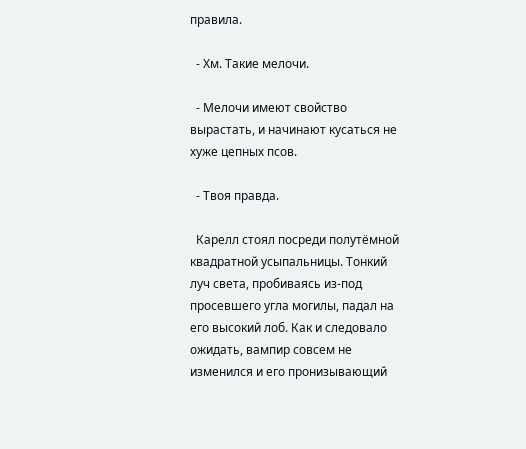правила.

  - Хм. Такие мелочи.

  - Мелочи имеют свойство вырастать, и начинают кусаться не хуже цепных псов.

  - Твоя правда.

  Карелл стоял посреди полутёмной квадратной усыпальницы. Тонкий луч света, пробиваясь из-под просевшего угла могилы, падал на его высокий лоб. Как и следовало ожидать, вампир совсем не изменился и его пронизывающий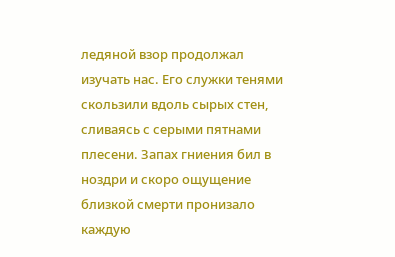ледяной взор продолжал изучать нас. Его служки тенями скользили вдоль сырых стен, сливаясь с серыми пятнами плесени. Запах гниения бил в ноздри и скоро ощущение близкой смерти пронизало каждую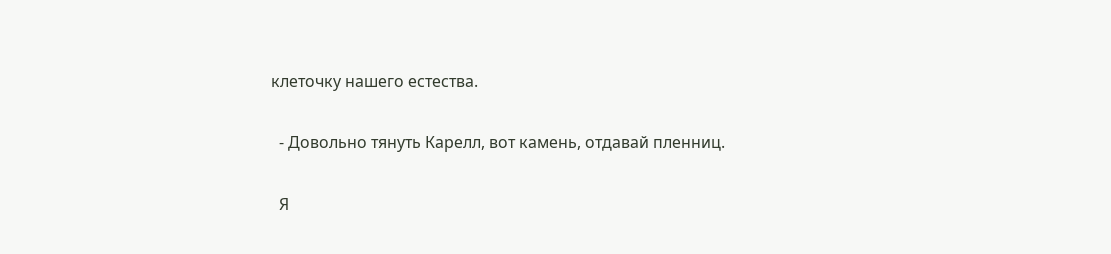клеточку нашего естества.

  - Довольно тянуть Карелл, вот камень, отдавай пленниц.

  Я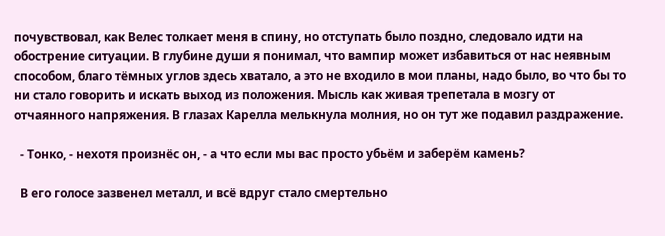почувствовал, как Велес толкает меня в спину, но отступать было поздно, следовало идти на обострение ситуации. В глубине души я понимал, что вампир может избавиться от нас неявным способом, благо тёмных углов здесь хватало, а это не входило в мои планы, надо было, во что бы то ни стало говорить и искать выход из положения. Мысль как живая трепетала в мозгу от отчаянного напряжения. В глазах Карелла мелькнула молния, но он тут же подавил раздражение.

  - Тонко, - нехотя произнёс он, - а что если мы вас просто убьём и заберём камень?

  В его голосе зазвенел металл, и всё вдруг стало смертельно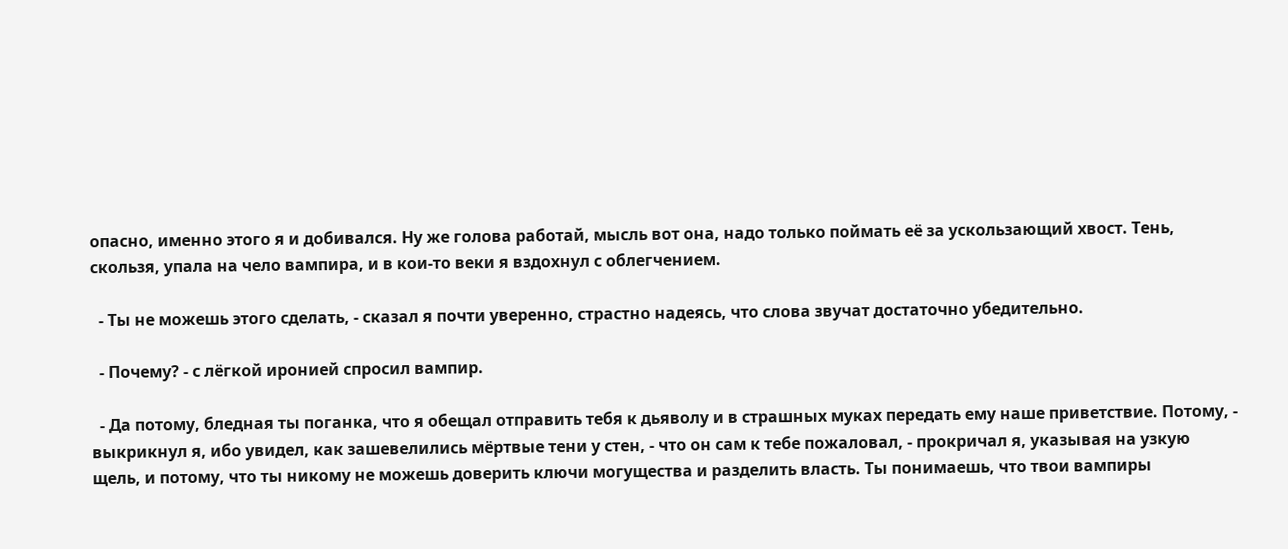опасно, именно этого я и добивался. Ну же голова работай, мысль вот она, надо только поймать её за ускользающий хвост. Тень, скользя, упала на чело вампира, и в кои-то веки я вздохнул с облегчением.

  - Ты не можешь этого сделать, - сказал я почти уверенно, страстно надеясь, что слова звучат достаточно убедительно.

  - Почему? - с лёгкой иронией спросил вампир.

  - Да потому, бледная ты поганка, что я обещал отправить тебя к дьяволу и в страшных муках передать ему наше приветствие. Потому, - выкрикнул я, ибо увидел, как зашевелились мёртвые тени у стен, - что он сам к тебе пожаловал, - прокричал я, указывая на узкую щель, и потому, что ты никому не можешь доверить ключи могущества и разделить власть. Ты понимаешь, что твои вампиры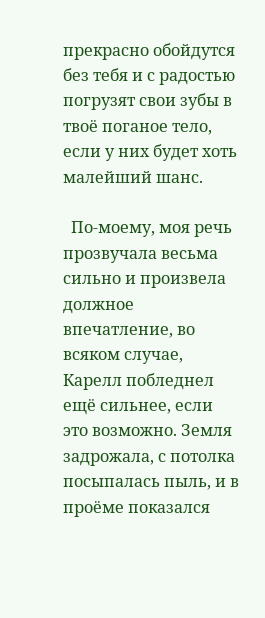прекрасно обойдутся без тебя и с радостью погрузят свои зубы в твоё поганое тело, если у них будет хоть малейший шанс.

  По-моему, моя речь прозвучала весьма сильно и произвела должное впечатление, во всяком случае, Карелл побледнел ещё сильнее, если это возможно. Земля задрожала, с потолка посыпалась пыль, и в проёме показался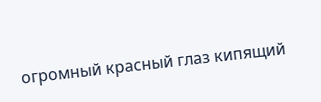огромный красный глаз кипящий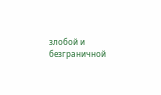злобой и безграничной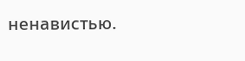ненавистью.